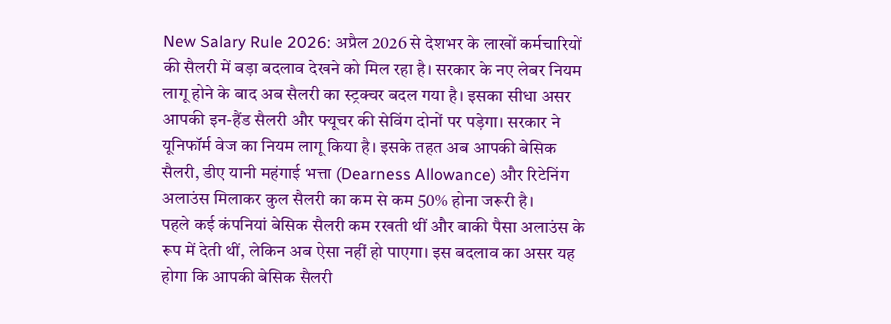New Salary Rule 2026: अप्रैल 2026 से देशभर के लाखों कर्मचारियों की सैलरी में बड़ा बदलाव देखने को मिल रहा है। सरकार के नए लेबर नियम लागू होने के बाद अब सैलरी का स्ट्रक्चर बदल गया है। इसका सीधा असर आपकी इन-हैंड सैलरी और फ्यूचर की सेविंग दोनों पर पड़ेगा। सरकार ने यूनिफॉर्म वेज का नियम लागू किया है। इसके तहत अब आपकी बेसिक सैलरी, डीए यानी महंगाई भत्ता (Dearness Allowance) और रिटेनिंग अलाउंस मिलाकर कुल सैलरी का कम से कम 50% होना जरूरी है।
पहले कई कंपनियां बेसिक सैलरी कम रखती थीं और बाकी पैसा अलाउंस के रूप में देती थीं, लेकिन अब ऐसा नहीं हो पाएगा। इस बदलाव का असर यह होगा कि आपकी बेसिक सैलरी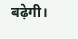बढ़ेगी।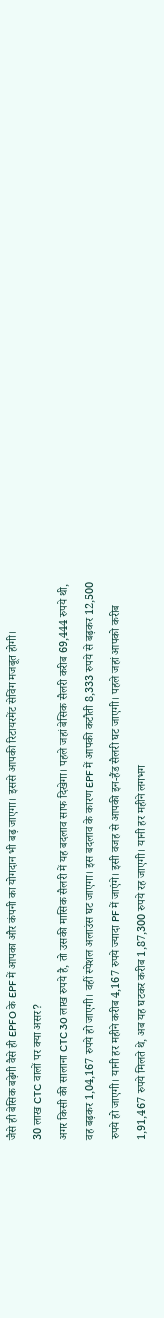जैसे ही बेसिक बढ़ेगी वैसे ही EPFO के EPF में आपका और कंपनी का योगदान भी बढ़ जाएगा। इससे आपकी रिटायरमेंट सेविंग मजबूत होगी।
30 लाख CTC वालों पर क्या असर?
अगर किसी की सालाना CTC 30 लाख रुपये है, तो उसकी मासिक सैलरी में यह बदलाव साफ दिखेगा। पहले जहां बेसिक सैलरी करीब 69,444 रुपये थी, वह बढ़कर 1,04,167 रुपये हो जाएगी। वहीं स्पेशल अलाउंस घट जाएगा। इस बदलाव के कारण EPF में आपकी कटौती 8,333 रुपये से बढ़कर 12,500 रुपये हो जाएगी। यानी हर महीने करीब 4,167 रुपये ज्यादा PF में जाएंगे। इसी वजह से आपकी इन-हैंड सैलरी घट जाएगी। पहले जहां आपको करीब 1,91,467 रुपये मिलते थे, अब यह घटकर करीब 1,87,300 रुपये रह जाएगी। यानी हर महीने लगभग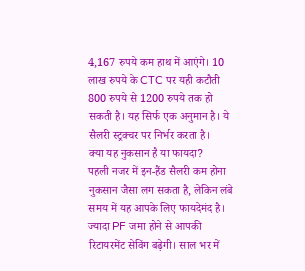4,167 रुपये कम हाथ में आएंगे। 10 लाख रुपये के CTC पर यही कटौती 800 रुपये से 1200 रुपये तक हो सकती है। यह सिर्फ एक अनुमान है। ये सैलरी स्ट्रक्चर पर निर्भर करता है।
क्या यह नुकसान है या फायदा?
पहली नजर में इन-हैंड सैलरी कम होना नुकसान जैसा लग सकता है, लेकिन लंबे समय में यह आपके लिए फायदेमंद है। ज्यादा PF जमा होने से आपकी रिटायरमेंट सेविंग बढ़ेगी। साल भर में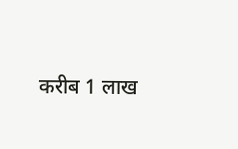करीब 1 लाख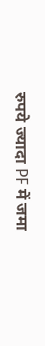रुपये ज्यादा PF में जमा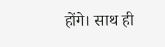होंगे। साथ ही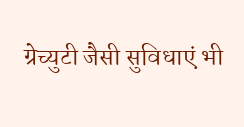ग्रेच्युटी जैसी सुविधाएं भी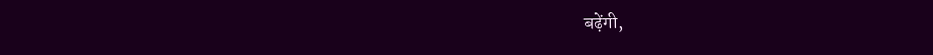बढ़ेंगी,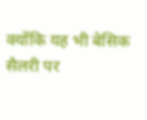क्योंकि यह भी बेसिक सैलरी पर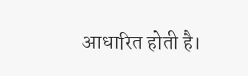आधारित होती है।